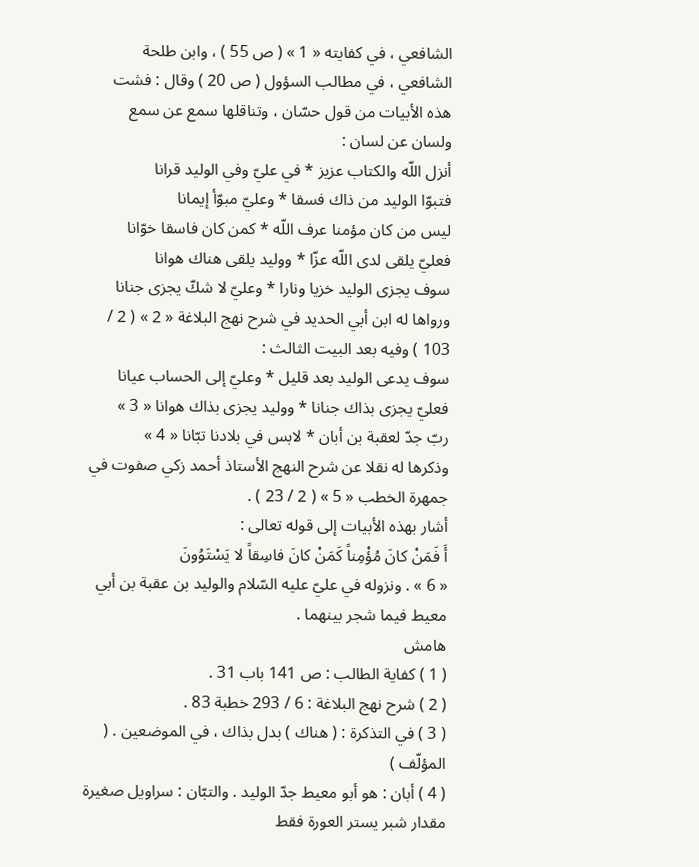الشافعي ، في كفايته « 1 » ( ص 55 ) ، وابن طلحة الشافعي ، في مطالب السؤول ( ص 20 ) وقال : فشت هذه الأبيات من قول حسّان ، وتناقلها سمع عن سمع ولسان عن لسان :
أنزل اللّه والكتاب عزيز * في عليّ وفي الوليد قرانا
فتبوّا الوليد من ذاك فسقا * وعليّ مبوّأ إيمانا
ليس من كان مؤمنا عرف اللّه * كمن كان فاسقا خوّانا
فعليّ يلقى لدى اللّه عزّا * ووليد يلقى هناك هوانا
سوف يجزى الوليد خزيا ونارا * وعليّ لا شكّ يجزى جنانا
ورواها له ابن أبي الحديد في شرح نهج البلاغة « 2 » ( 2 / 103 ) وفيه بعد البيت الثالث :
سوف يدعى الوليد بعد قليل * وعليّ إلى الحساب عيانا
فعليّ يجزى بذاك جنانا * ووليد يجزى بذاك هوانا « 3 »
ربّ جدّ لعقبة بن أبان * لابس في بلادنا تبّانا « 4 »
وذكرها له نقلا عن شرح النهج الأستاذ أحمد زكي صفوت في جمهرة الخطب « 5 » ( 2 / 23 ) .
أشار بهذه الأبيات إلى قوله تعالى :
أَ فَمَنْ كانَ مُؤْمِناً كَمَنْ كانَ فاسِقاً لا يَسْتَوُونَ
« 6 » . ونزوله في عليّ عليه السّلام والوليد بن عقبة بن أبي معيط فيما شجر بينهما .
هامش
( 1 ) كفاية الطالب : ص 141 باب 31 .
( 2 ) شرح نهج البلاغة : 6 / 293 خطبة 83 .
( 3 ) في التذكرة : ( هناك ) بدل بذاك ، في الموضعين . ( المؤلّف )
( 4 ) أبان : هو أبو معيط جدّ الوليد . والتبّان : سراويل صغيرة مقدار شبر يستر العورة فقط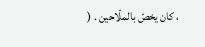، كان يخصّ بالملّاحين . (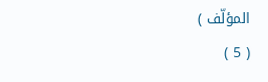المؤلّف )
( 5 )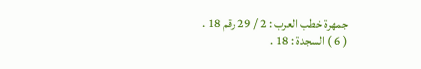جمهرة خطب العرب : 2 / 29 رقم 18 .
( 6 ) السجدة : 18 .